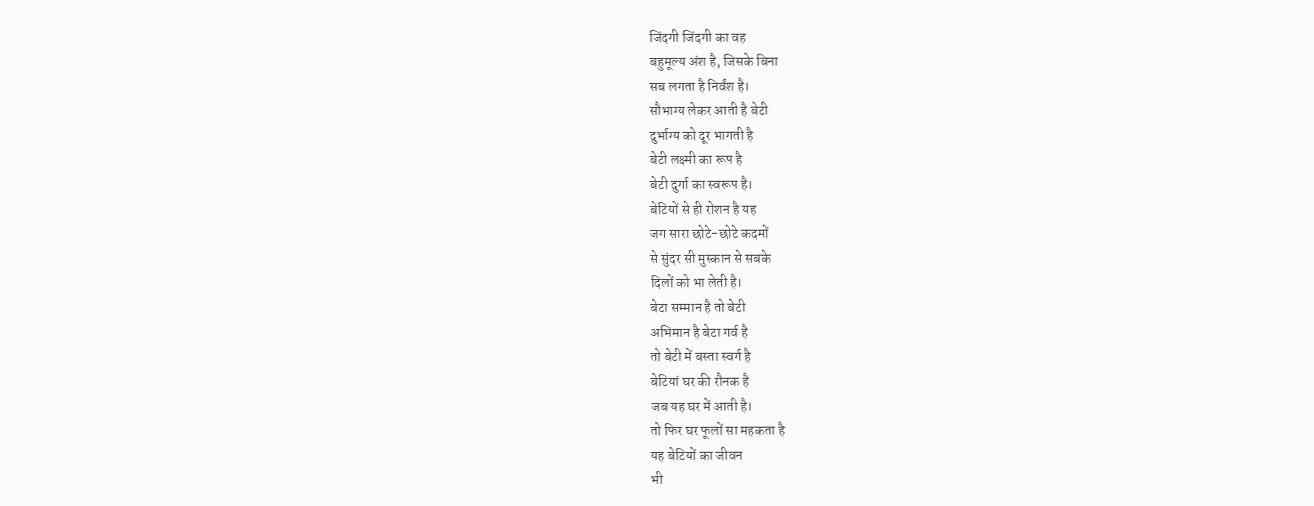जिंदगी जिंदगी का वह
बहुमूल्य अंश है, जिसके बिना
सब लगता है निर्वंश है।
सौभाग्य लेकर आती है बेटी
दुर्भाग्य को दूर भागती है
बेटी लक्ष्मी का रूप है
बेटी दुर्गा का स्वरूप है।
बेटियों से ही रोशन है यह
जग सारा छोटे-छोटे कदमों
से सुंदर सी मुस्कान से सबके
दिलों को भा लेती है।
बेटा सम्मान है तो बेटी
अभिमान है बेटा गर्व है
तो बेटी में बस्ता स्वर्ग है
बेटियां घर की रौनक है
जब यह घर में आती है।
तो फिर घर फूलों सा महकता है
यह बेटियों का जीवन
भी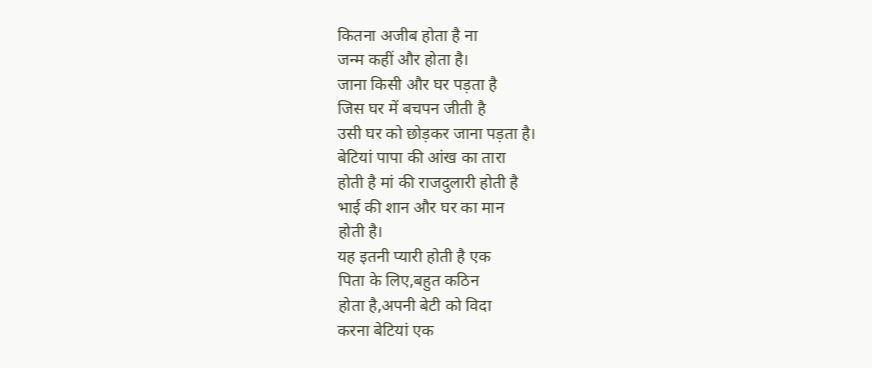कितना अजीब होता है ना
जन्म कहीं और होता है।
जाना किसी और घर पड़ता है
जिस घर में बचपन जीती है
उसी घर को छोड़कर जाना पड़ता है।
बेटियां पापा की आंख का तारा
होती है मां की राजदुलारी होती है
भाई की शान और घर का मान
होती है।
यह इतनी प्यारी होती है एक
पिता के लिए,बहुत कठिन
होता है,अपनी बेटी को विदा
करना बेटियां एक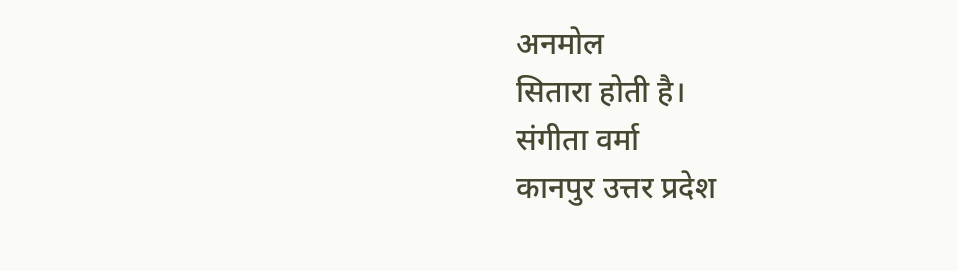अनमोल
सितारा होती है।
संगीता वर्मा
कानपुर उत्तर प्रदेश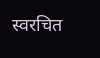स्वरचित